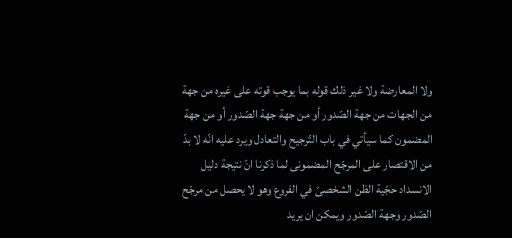ولا المعارضة ولا غير ذلك قوله بما يوجب قوته على غيره من جهة من الجهات من جهة الصّدور أو من جهة جهة الصّدور أو من جهة المضمون كما سيأتي في باب التّرجيح والتعادل ويرد عليه انّه لا بدّ من الاقتصار على المرجّح المضمونى لما ذكرنا انّ نتيجة دليل الانسداد حجّية الظن الشخصىّ في الفروع وهو لا يحصل من مرجّح الصّدور وجهة الصّدور ويمكن ان يريد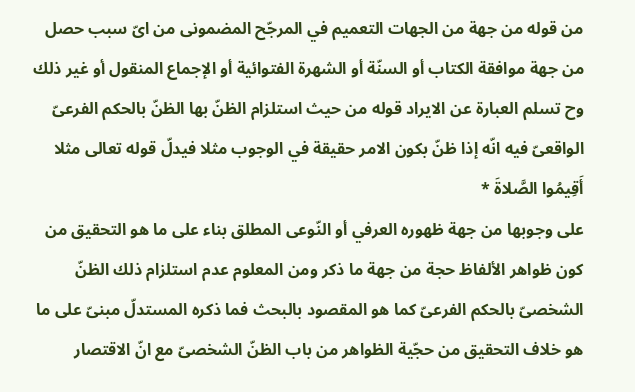من قوله من جهة من الجهات التعميم في المرجّح المضمونى من اىّ سبب حصل من جهة موافقة الكتاب أو السنّة أو الشهرة الفتوائية أو الإجماع المنقول أو غير ذلك وح تسلم العبارة عن الايراد قوله من حيث استلزام الظنّ بها الظنّ بالحكم الفرعىّ الواقعىّ فيه انّه إذا ظنّ بكون الامر حقيقة في الوجوب مثلا فيدلّ قوله تعالى مثلا
أَقِيمُوا الصَّلاةَ *
على وجوبها من جهة ظهوره العرفي أو النّوعى المطلق بناء على ما هو التحقيق من كون ظواهر الألفاظ حجة من جهة ما ذكر ومن المعلوم عدم استلزام ذلك الظنّ الشخصىّ بالحكم الفرعىّ كما هو المقصود بالبحث فما ذكره المستدلّ مبنىّ على ما هو خلاف التحقيق من حجّية الظواهر من باب الظنّ الشخصىّ مع انّ الاقتصار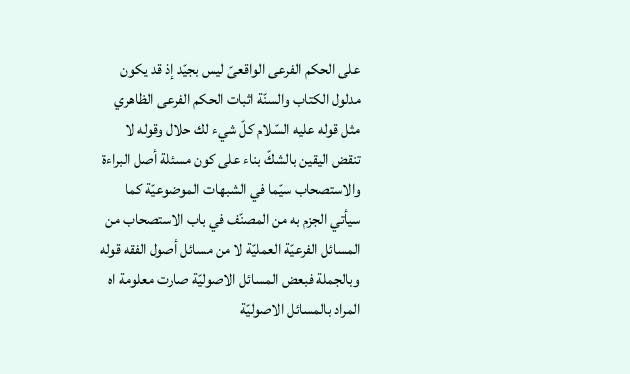على الحكم الفرعى الواقعىّ ليس بجيّد إذ قد يكون مدلول الكتاب والسنّة اثبات الحكم الفرعى الظاهري مثل قوله عليه السّلام كلّ شيء لك حلال وقوله لا تنقض اليقين بالشكّ بناء على كون مسئلة أصل البراءة والاستصحاب سيّما في الشبهات الموضوعيّة كما سيأتي الجزم به من المصنّف في باب الاستصحاب من المسائل الفرعيّة العمليّة لا من مسائل أصول الفقه قوله وبالجملة فبعض المسائل الاصوليّة صارت معلومة اه المراد بالمسائل الاصوليّة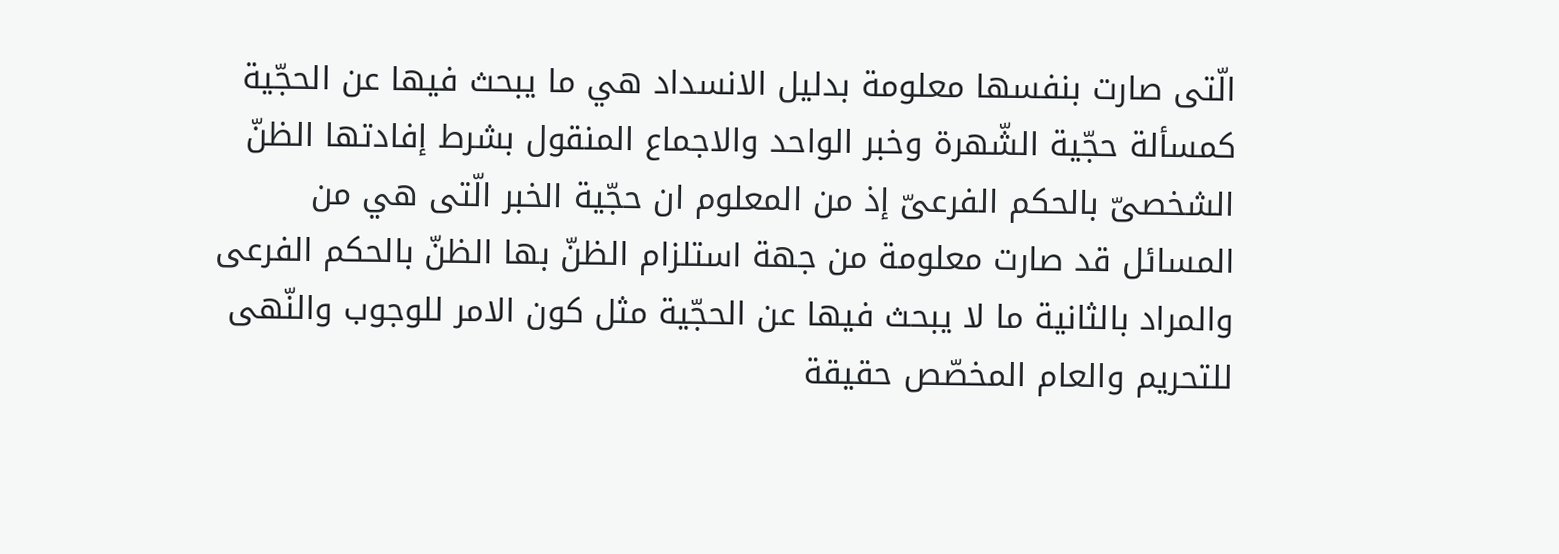الّتى صارت بنفسها معلومة بدليل الانسداد هي ما يبحث فيها عن الحجّية كمسألة حجّية الشّهرة وخبر الواحد والاجماع المنقول بشرط إفادتها الظنّ الشخصىّ بالحكم الفرعىّ إذ من المعلوم ان حجّية الخبر الّتى هي من المسائل قد صارت معلومة من جهة استلزام الظنّ بها الظنّ بالحكم الفرعى والمراد بالثانية ما لا يبحث فيها عن الحجّية مثل كون الامر للوجوب والنّهى للتحريم والعام المخصّص حقيقة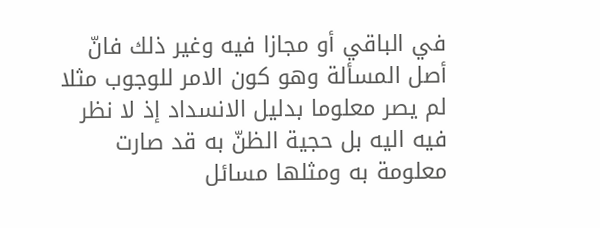في الباقي أو مجازا فيه وغير ذلك فانّ أصل المسألة وهو كون الامر للوجوب مثلا لم يصر معلوما بدليل الانسداد إذ لا نظر فيه اليه بل حجية الظنّ به قد صارت معلومة به ومثلها مسائل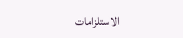الاستلزامات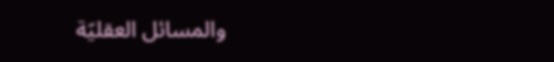والمسائل العقليّة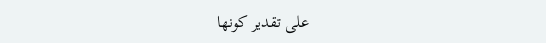على تقدير كونها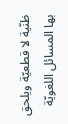ظنّية لا قطعيّة ويلحق بها المسائل اللغويّة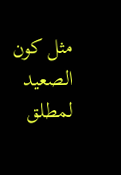مثل كون الصعيد لمطلق